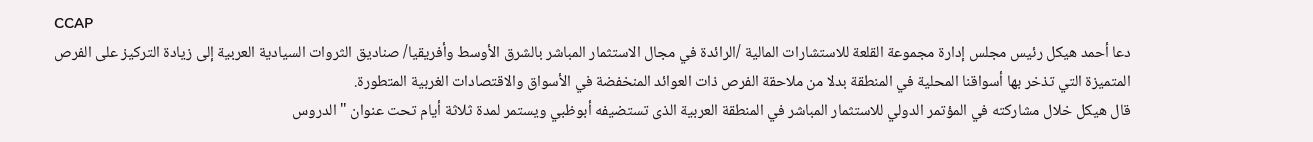CCAP
دعا أحمد هيكل رئيس مجلس إدارة مجموعة القلعة للاستشارات المالية /الرائدة في مجال الاستثمار المباشر بالشرق الأوسط وأفريقيا/ صناديق الثروات السيادية العربية إلى زيادة التركيز على الفرص المتميزة التي تذخر بها أسواقنا المحلية في المنطقة بدلا من ملاحقة الفرص ذات العوائد المنخفضة في الأسواق والاقتصادات الغربية المتطورة.
قال هيكل خلال مشاركته في المؤتمر الدولي للاستثمار المباشر في المنطقة العربية الذى تستضيفه أبوظبي ويستمر لمدة ثلاثة أيام تحت عنوان "الدروس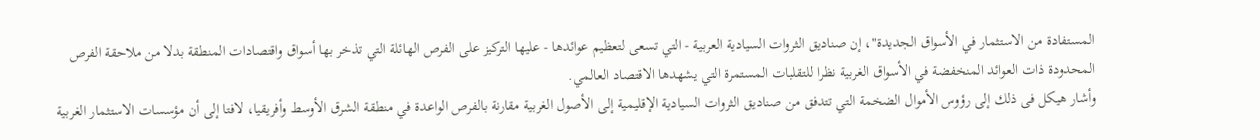المستفادة من الاستثمار في الأسواق الجديدة"، إن صناديق الثروات السيادية العربية - التي تسعى لتعظيم عوائدها - عليها التركيز على الفرص الهائلة التي تذخر بها أسواق واقتصادات المنطقة بدلا من ملاحقة الفرص المحدودة ذات العوائد المنخفضة في الأسواق الغربية نظرا للتقلبات المستمرة التي يشهدها الاقتصاد العالمي.
وأشار هيكل فى ذلك إلى رؤوس الأموال الضخمة التي تتدفق من صناديق الثروات السيادية الإقليمية إلى الأصول الغربية مقارنة بالفرص الواعدة في منطقة الشرق الأوسط وأفريقيا، لافتا إلى أن مؤسسات الاستثمار الغربية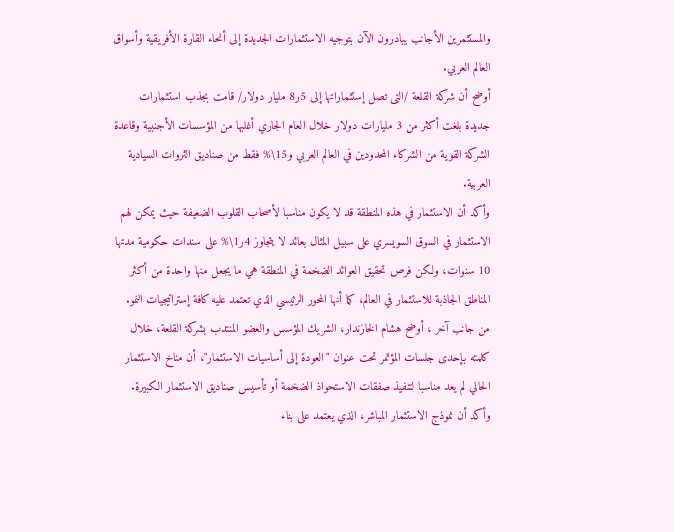والمستثمرين الأجانب يبادرون الآن بتوجيه الاستثمارات الجديدة إلى أنحاء القارة الأفريقية وأسواق العالم العربي.
أوضح أن شركة القلعة /التى تصل إستثماراتها إلى 5ر8 مليار دولار/ قامت بجذب استثمارات جديدة بلغت أكثر من 3 مليارات دولار خلال العام الجاري أغلبها من المؤسسات الأجنبية وقاعدة الشركة القوية من الشركاء المحدودين في العالم العربي و15\% فقط من صناديق الثروات السيادية العربية.
وأكد أن الاستثمار في هذه المنطقة قد لا يكون مناسبا لأصحاب القلوب الضعيفة حيث يمكن لهم الاستثمار في السوق السويسري على سبيل المثال بعائد لا يتجاوز 4ر1\% على سندات حكومية مدتها 10 سنوات، ولكن فرص تحقيق العوائد الضخمة في المنطقة هي ما يجعل منها واحدة من أكثر المناطق الجاذبة للاستثمار في العالم، كما أنها المحور الرئيسي الذي تعتمد عليه كافة إستراتيجيات النمو.
من جانب آخر ، أوضح هشام الخازندار، الشريك المؤسس والعضو المنتدب بشركة القلعة، خلال كلمته بإحدى جلسات المؤتمر تحت عنوان "العودة إلى أساسيات الاستثمار"، أن مناخ الاستثمار الحالي لم يعد مناسبا لتنفيذ صفقات الاستحواذ الضخمة أو تأسيس صناديق الاستثمار الكبيرة.
وأكد أن نموذج الاستثمار المباشر، الذي يعتمد على بناء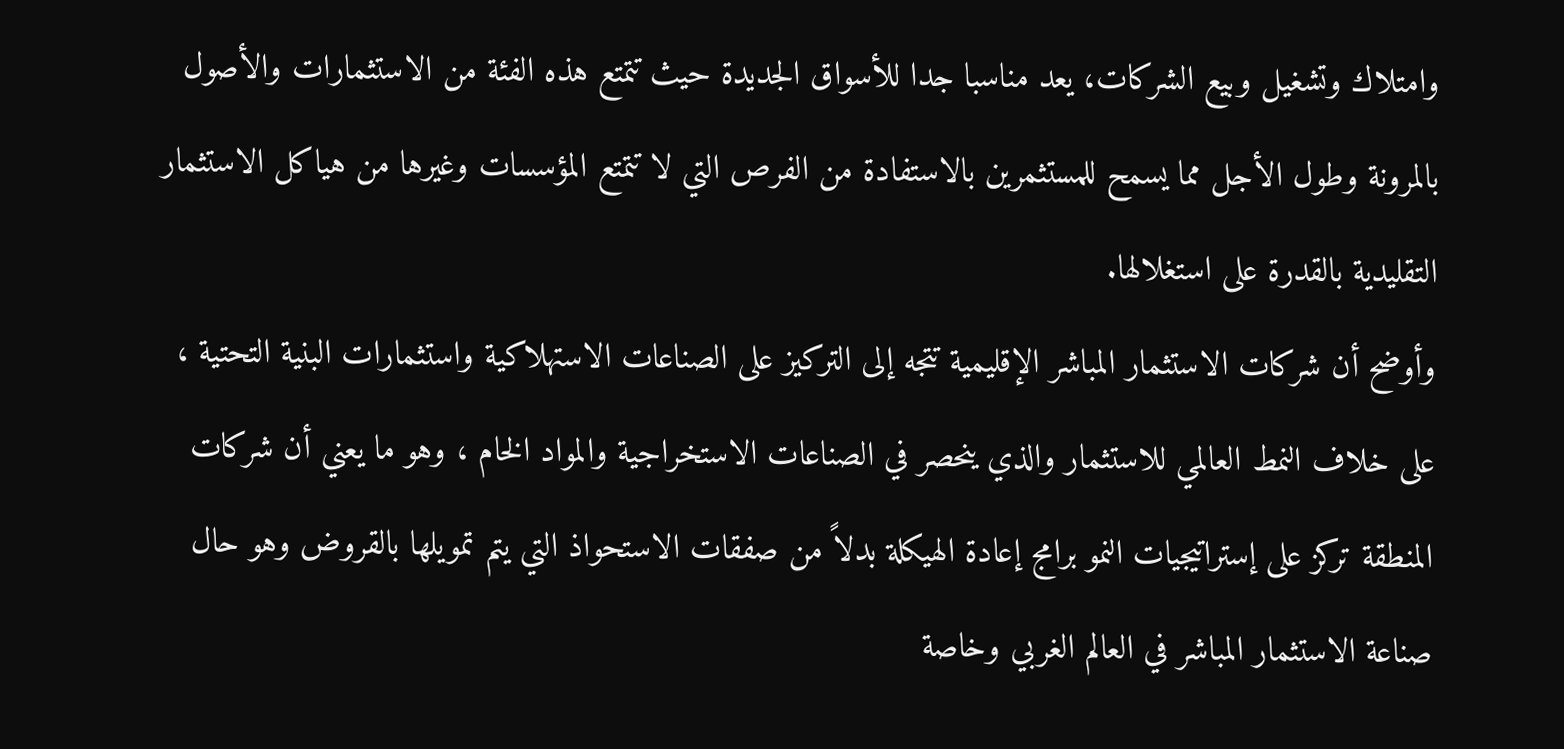وامتلاك وتشغيل وبيع الشركات، يعد مناسبا جدا للأسواق الجديدة حيث تتمتع هذه الفئة من الاستثمارات والأصول بالمرونة وطول الأجل مما يسمح للمستثمرين بالاستفادة من الفرص التي لا تتمتع المؤسسات وغيرها من هياكل الاستثمار التقليدية بالقدرة على استغلالها.
وأوضح أن شركات الاستثمار المباشر الإقليمية تتجه إلى التركيز على الصناعات الاستهلاكية واستثمارات البنية التحتية ، على خلاف النمط العالمي للاستثمار والذي ينحصر في الصناعات الاستخراجية والمواد الخام ، وهو ما يعني أن شركات المنطقة تركز على إستراتيجيات النمو برامج إعادة الهيكلة بدلاً من صفقات الاستحواذ التي يتم تمويلها بالقروض وهو حال صناعة الاستثمار المباشر في العالم الغربي وخاصة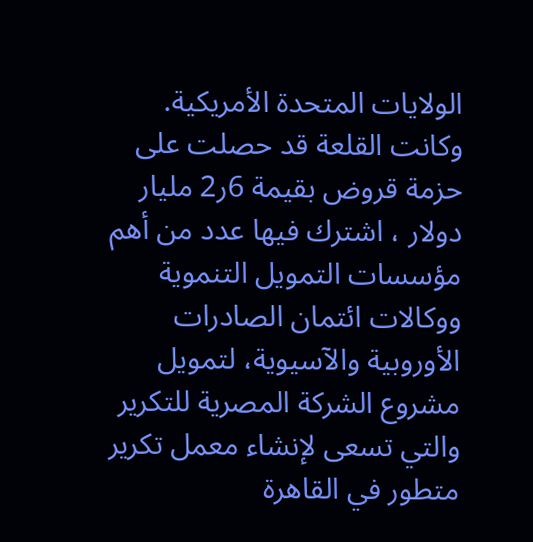الولايات المتحدة الأمريكية.
وكانت القلعة قد حصلت على حزمة قروض بقيمة 6ر2 مليار دولار ، اشترك فيها عدد من أهم مؤسسات التمويل التنموية ووكالات ائتمان الصادرات الأوروبية والآسيوية، لتمويل مشروع الشركة المصرية للتكرير والتي تسعى لإنشاء معمل تكرير متطور في القاهرة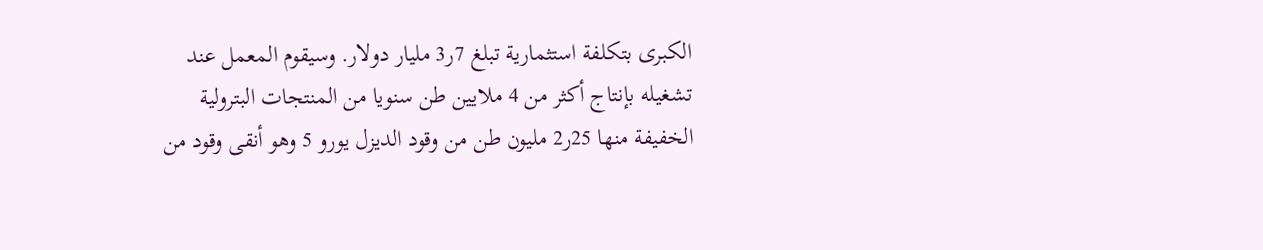الكبرى بتكلفة استثمارية تبلغ 7ر3 مليار دولار. وسيقوم المعمل عند تشغيله بإنتاج أكثر من 4 ملايين طن سنويا من المنتجات البترولية الخفيفة منها 25ر2 مليون طن من وقود الديزل يورو 5 وهو أنقى وقود من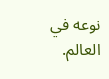نوعه في العالم.